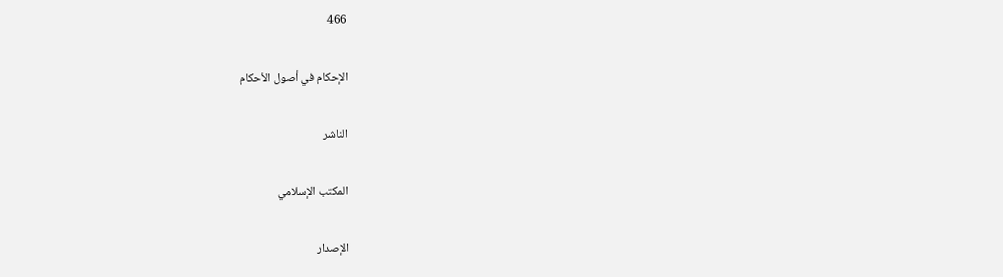466

الإحكام في أصول الأحكام

الناشر

المكتب الإسلامي

الإصدار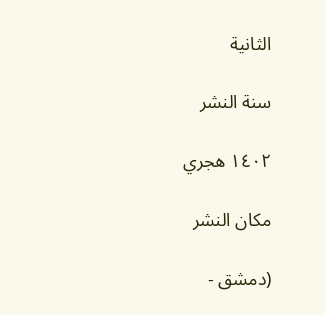الثانية

سنة النشر

١٤٠٢ هجري

مكان النشر

(دمشق -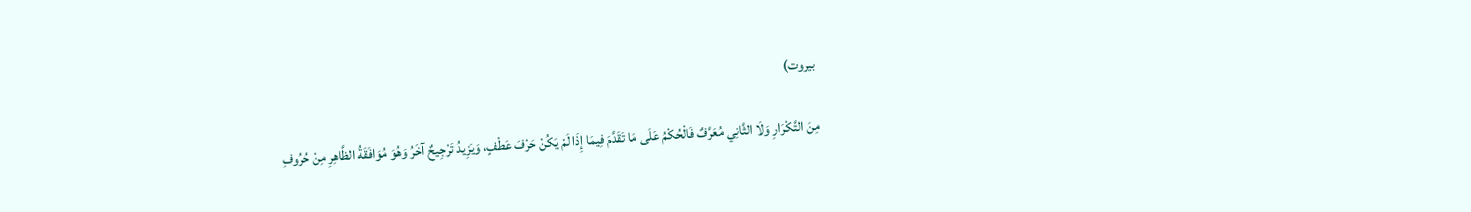بيروت)

مِنَ التَّكْرَارِ وَلَا الثَّانِي مُعَرَّفٌ فَالْحُكْمُ عَلَى مَا تَقَدَّمَ فِيمَا إِذَا لَمْ يَكُنْ حَرْفَ عَطْفٍ، وَيَزِيدُ تَرْجِيحٌ آخَرُ وَهُوَ مُوَافَقَةُ الظَّاهِرِ مِنْ حُرُوفِ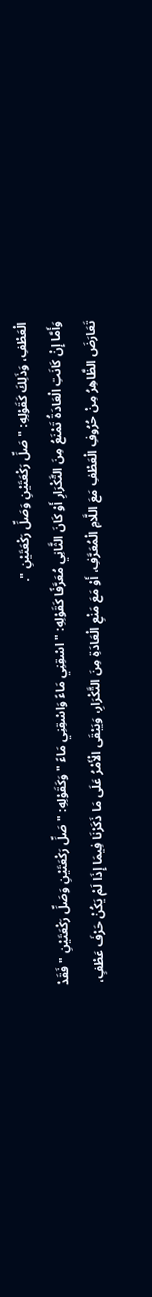الْعَطْفِ، وَذَلِكَ كَقَوْلِهِ: " صَلِّ رَكْعَتَيْنِ وَصَلِّ رَكْعَتَيْنِ ".
وَأَمَّا إِنْ كَانَتِ الْعَادَةُ تَمْنَعُ مِنَ التَّكْرَارِ أَوْ كَانَ الثَّانِي مُعَرَّفًا كَقَوْلِهِ: " اسْقِنِي مَاءً وَاسْقِنِي مَاءً " وَكَقَوْلِهِ: " صَلِّ رَكْعَتَيْنِ وَصَلِّ رَكْعَتَيْنِ " فَقَدْ تَعَارَضَ الظَّاهِرُ مِنْ حُرُوفِ الْعَطْفِ مَعَ اللَّامِ الْمُعَرَّفِ، أَوْ مَعَ مَنْعِ الْعَادَةِ مِنَ التَّكْرَارِ، وَيَبْقَى الْأَمْرُ عَلَى مَا ذَكَرْنَا فِيمَا إِذَا لَمْ يَكُنْ حَرْفَ عَطْفٍ،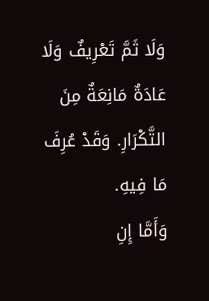وَلَا ثَمَّ تَعْرِيفٌ وَلَا عَادَةٌ مَانِعَةٌ مِنَ التَّكْرَارِ. وَقَدْ عُرِفَ مَا فِيهِ.
وَأَمَّا إِنِ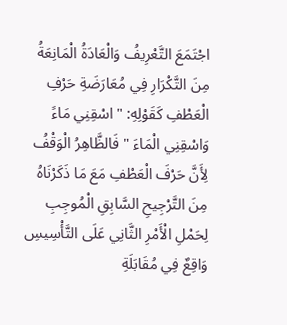اجْتَمَعَ التَّعْرِيفُ وَالْعَادَةُ الْمَانِعَةُ مِنَ التَّكْرَارِ فِي مُعَارَضَةِ حَرْفِ الْعَطْفِ كَقَوْلِهِ: " اسْقِنِي مَاءً وَاسْقِنِي الْمَاءَ " فَالظَّاهِرُ الْوَقْفُ لِأَنَّ حَرْفَ الْعَطْفِ مَعَ مَا ذَكَرْنَاهُ مِنَ التَّرْجِيحِ السَّابِقِ الْمُوجِبِ لِحَمْلِ الْأَمْرِ الثَّانِي عَلَى التَّأْسِيسِ وَاقِعٌ فِي مُقَابَلَةِ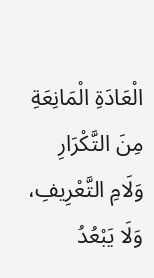الْعَادَةِ الْمَانِعَةِ مِنَ التَّكْرَارِ وَلَامِ التَّعْرِيفِ، وَلَا يَبْعُدُ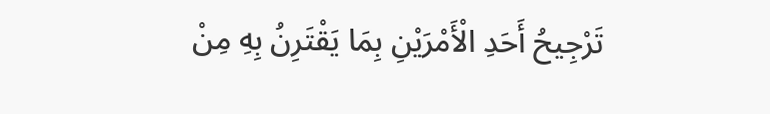تَرْجِيحُ أَحَدِ الْأَمْرَيْنِ بِمَا يَقْتَرِنُ بِهِ مِنْ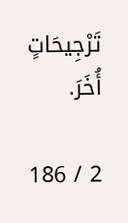تَرْجِيحَاتٍ أُخَرَ.

2 / 186